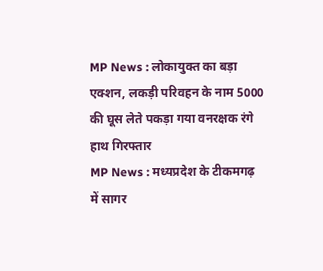MP News : लोकायुक्त का बड़ा एक्शन, लकड़ी परिवहन के नाम 5000 की घूस लेते पकड़ा गया वनरक्षक रंगे हाथ गिरफ्तार
MP News : मध्यप्रदेश के टीकमगढ़ में सागर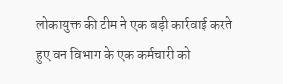लोकायुक्त की टीम ने एक बड़ी कार्रवाई करते हुए वन विभाग के एक कर्मचारी को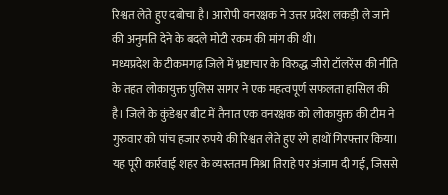रिश्वत लेते हुए दबोचा है। आरोपी वनरक्षक ने उत्तर प्रदेश लकड़ी ले जाने की अनुमति देने के बदले मोटी रकम की मांग की थी।
मध्यप्रदेश के टीकमगढ़ जिले में भ्रष्टाचार के विरुद्ध जीरो टॉलरेंस की नीति के तहत लोकायुक्त पुलिस सागर ने एक महत्वपूर्ण सफलता हासिल की है। जिले के कुंडेश्वर बीट में तैनात एक वनरक्षक को लोकायुक्त की टीम ने गुरुवार को पांच हजार रुपये की रिश्वत लेते हुए रंगे हाथों गिरफ्तार किया।
यह पूरी कार्रवाई शहर के व्यस्ततम मिश्रा तिराहे पर अंजाम दी गई, जिससे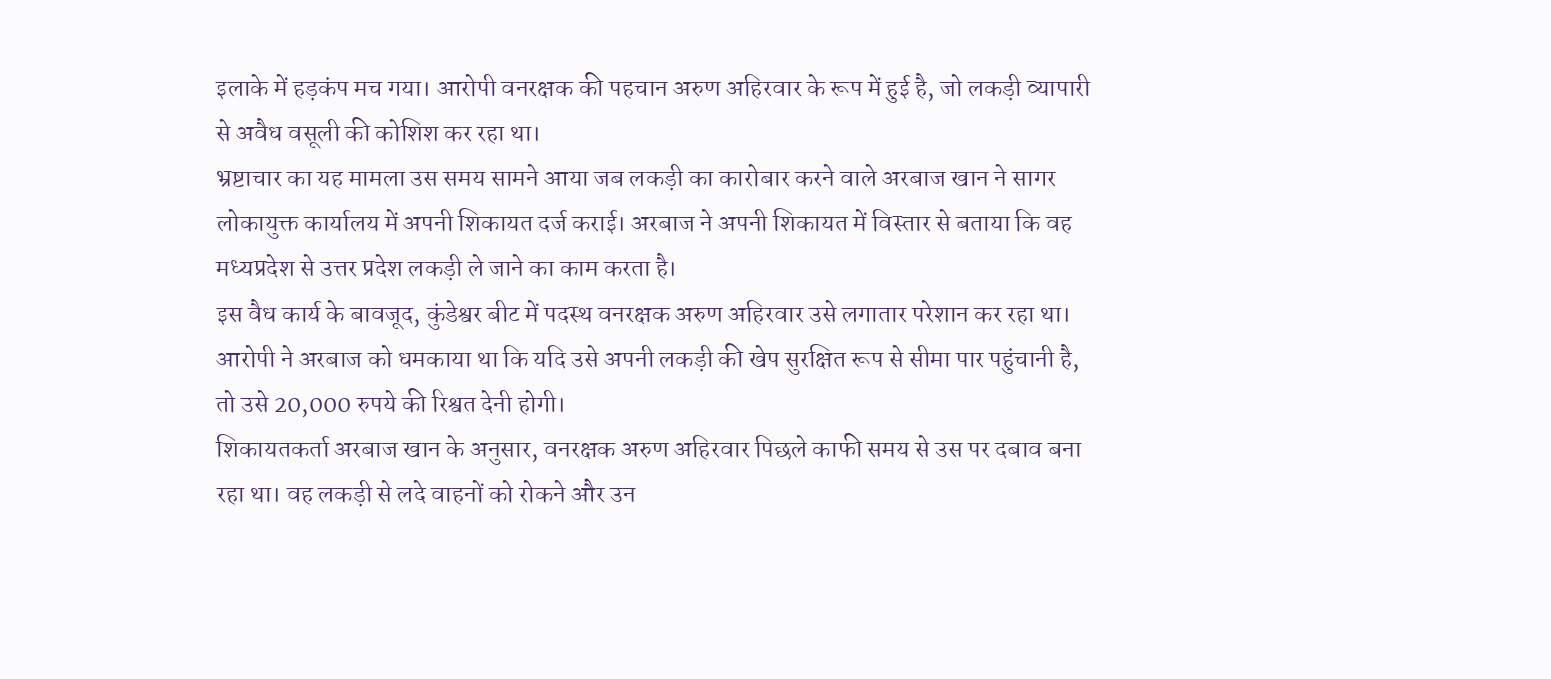इलाके में हड़कंप मच गया। आरोपी वनरक्षक की पहचान अरुण अहिरवार के रूप में हुई है, जो लकड़ी व्यापारी से अवैध वसूली की कोशिश कर रहा था।
भ्रष्टाचार का यह मामला उस समय सामने आया जब लकड़ी का कारोबार करने वाले अरबाज खान ने सागर लोकायुक्त कार्यालय में अपनी शिकायत दर्ज कराई। अरबाज ने अपनी शिकायत में विस्तार से बताया कि वह मध्यप्रदेश से उत्तर प्रदेश लकड़ी ले जाने का काम करता है।
इस वैध कार्य के बावजूद, कुंडेश्वर बीट में पदस्थ वनरक्षक अरुण अहिरवार उसे लगातार परेशान कर रहा था। आरोपी ने अरबाज को धमकाया था कि यदि उसे अपनी लकड़ी की खेप सुरक्षित रूप से सीमा पार पहुंचानी है, तो उसे 20,000 रुपये की रिश्वत देनी होगी।
शिकायतकर्ता अरबाज खान के अनुसार, वनरक्षक अरुण अहिरवार पिछले काफी समय से उस पर दबाव बना रहा था। वह लकड़ी से लदे वाहनों को रोकने और उन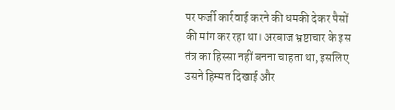पर फर्जी कार्रवाई करने की धमकी देकर पैसों की मांग कर रहा था। अरबाज भ्रष्टाचार के इस तंत्र का हिस्सा नहीं बनना चाहता था, इसलिए उसने हिम्मत दिखाई और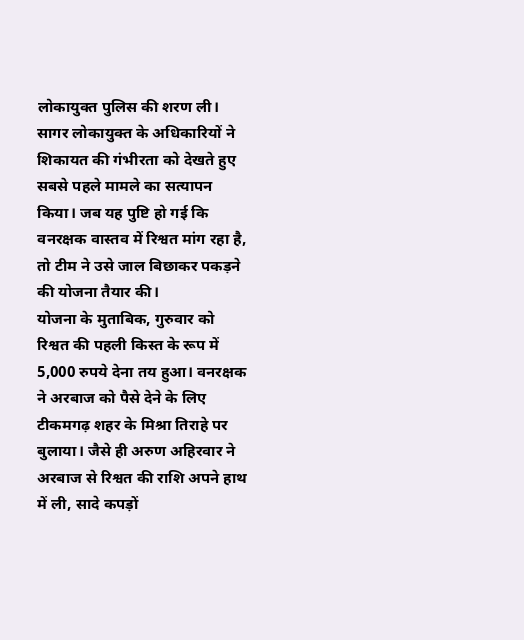लोकायुक्त पुलिस की शरण ली।
सागर लोकायुक्त के अधिकारियों ने शिकायत की गंभीरता को देखते हुए सबसे पहले मामले का सत्यापन किया। जब यह पुष्टि हो गई कि वनरक्षक वास्तव में रिश्वत मांग रहा है, तो टीम ने उसे जाल बिछाकर पकड़ने की योजना तैयार की।
योजना के मुताबिक, गुरुवार को रिश्वत की पहली किस्त के रूप में 5,000 रुपये देना तय हुआ। वनरक्षक ने अरबाज को पैसे देने के लिए टीकमगढ़ शहर के मिश्रा तिराहे पर बुलाया। जैसे ही अरुण अहिरवार ने अरबाज से रिश्वत की राशि अपने हाथ में ली, सादे कपड़ों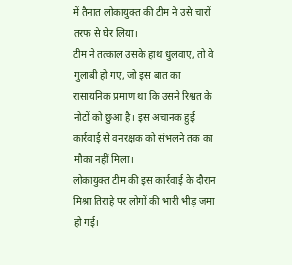में तैनात लोकायुक्त की टीम ने उसे चारों तरफ से घेर लिया।
टीम ने तत्काल उसके हाथ धुलवाए, तो वे गुलाबी हो गए, जो इस बात का रासायनिक प्रमाण था कि उसने रिश्वत के नोटों को छुआ है। इस अचानक हुई कार्रवाई से वनरक्षक को संभलने तक का मौका नहीं मिला।
लोकायुक्त टीम की इस कार्रवाई के दौरान मिश्रा तिराहे पर लोगों की भारी भीड़ जमा हो गई।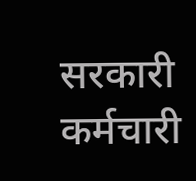सरकारी कर्मचारी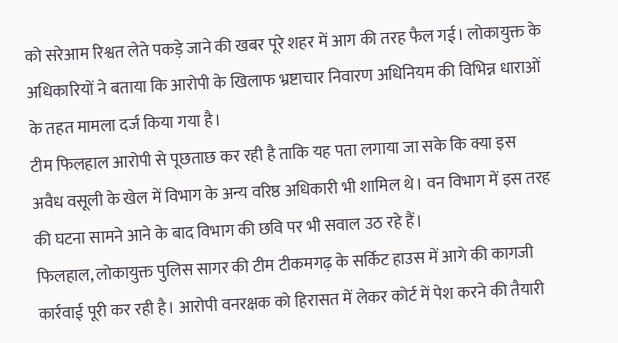को सरेआम रिश्वत लेते पकड़े जाने की खबर पूरे शहर में आग की तरह फैल गई। लोकायुक्त के अधिकारियों ने बताया कि आरोपी के खिलाफ भ्रष्टाचार निवारण अधिनियम की विभिन्न धाराओं के तहत मामला दर्ज किया गया है।
टीम फिलहाल आरोपी से पूछताछ कर रही है ताकि यह पता लगाया जा सके कि क्या इस अवैध वसूली के खेल में विभाग के अन्य वरिष्ठ अधिकारी भी शामिल थे। वन विभाग में इस तरह की घटना सामने आने के बाद विभाग की छवि पर भी सवाल उठ रहे हैं।
फिलहाल, लोकायुक्त पुलिस सागर की टीम टीकमगढ़ के सर्किट हाउस में आगे की कागजी कार्रवाई पूरी कर रही है। आरोपी वनरक्षक को हिरासत में लेकर कोर्ट में पेश करने की तैयारी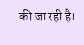की जा रही है।